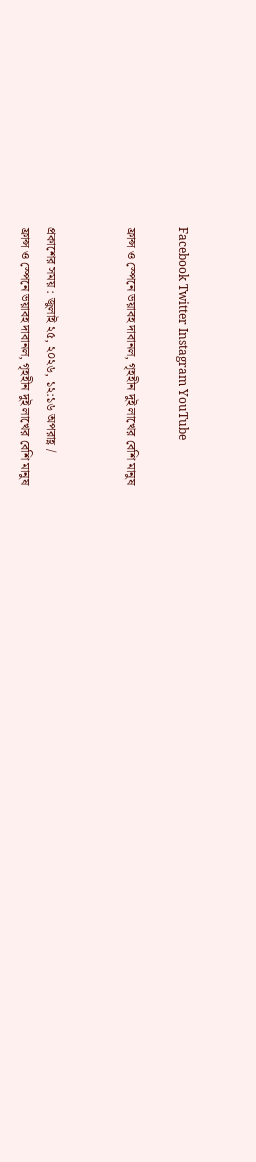Facebook Twitter Instagram YouTube

ফ্রান্স ও স্পেনে ভয়াবহ দাবানল, গৃহহীন দুই লাখের বেশি মানুষ


প্রকাশের সময় : জুলাই ২৫, ২০২৬, ১২:১৬ অপরাহ্ণ /
ফ্রান্স ও স্পেনে ভয়াবহ দাবানল, গৃহহীন দুই লাখের বেশি মানুষ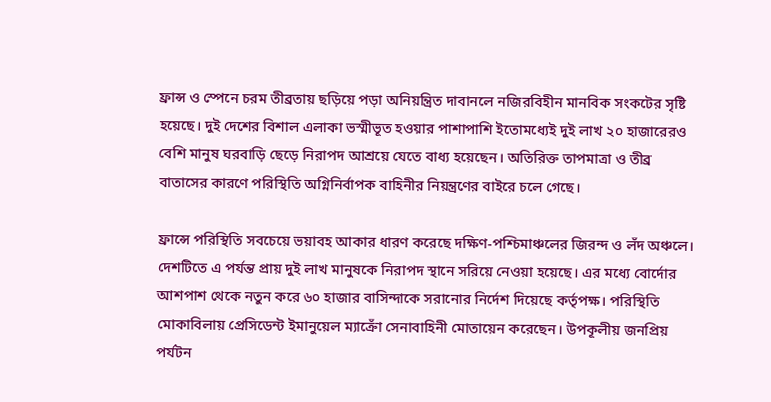ফ্রান্স ও স্পেনে চরম তীব্রতায় ছড়িয়ে পড়া অনিয়ন্ত্রিত দাবানলে নজিরবিহীন মানবিক সংকটের সৃষ্টি হয়েছে। দুই দেশের বিশাল এলাকা ভস্মীভূত হওয়ার পাশাপাশি ইতোমধ্যেই দুই লাখ ২০ হাজারেরও বেশি মানুষ ঘরবাড়ি ছেড়ে নিরাপদ আশ্রয়ে যেতে বাধ্য হয়েছেন। অতিরিক্ত তাপমাত্রা ও তীব্র বাতাসের কারণে পরিস্থিতি অগ্নিনির্বাপক বাহিনীর নিয়ন্ত্রণের বাইরে চলে গেছে।

ফ্রান্সে পরিস্থিতি সবচেয়ে ভয়াবহ আকার ধারণ করেছে দক্ষিণ-পশ্চিমাঞ্চলের জিরন্দ ও লঁদ অঞ্চলে। দেশটিতে এ পর্যন্ত প্রায় দুই লাখ মানুষকে নিরাপদ স্থানে সরিয়ে নেওয়া হয়েছে। এর মধ্যে বোর্দোর আশপাশ থেকে নতুন করে ৬০ হাজার বাসিন্দাকে সরানোর নির্দেশ দিয়েছে কর্তৃপক্ষ। পরিস্থিতি মোকাবিলায় প্রেসিডেন্ট ইমানুয়েল ম্যাক্রোঁ সেনাবাহিনী মোতায়েন করেছেন। উপকূলীয় জনপ্রিয় পর্যটন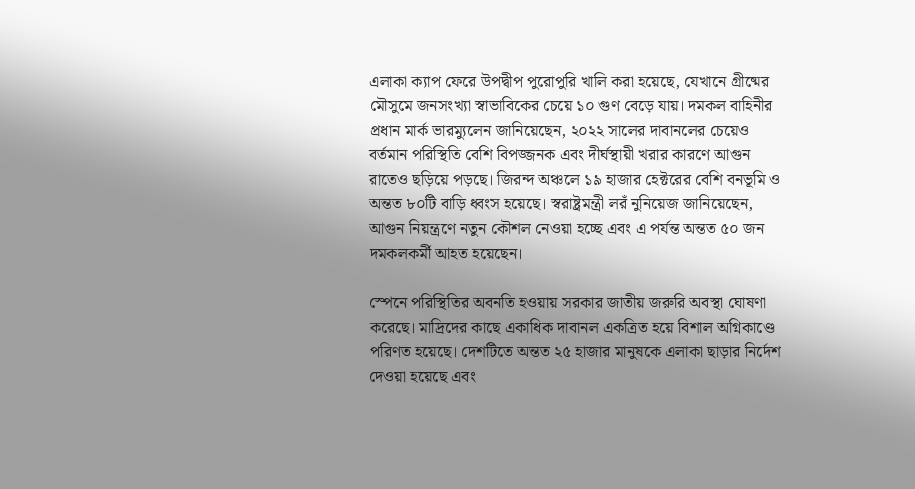এলাকা ক্যাপ ফেরে উপদ্বীপ পুরোপুরি খালি করা হয়েছে, যেখানে গ্রীষ্মের মৌসুমে জনসংখ্যা স্বাভাবিকের চেয়ে ১০ গুণ বেড়ে যায়। দমকল বাহিনীর প্রধান মার্ক ভারম্যুলেন জানিয়েছেন, ২০২২ সালের দাবানলের চেয়েও বর্তমান পরিস্থিতি বেশি বিপজ্জনক এবং দীর্ঘস্থায়ী খরার কারণে আগুন রাতেও ছড়িয়ে পড়ছে। জিরন্দ অঞ্চলে ১৯ হাজার হেক্টরের বেশি বনভূমি ও অন্তত ৮০টি বাড়ি ধ্বংস হয়েছে। স্বরাষ্ট্রমন্ত্রী লরঁ নুনিয়েজ জানিয়েছেন, আগুন নিয়ন্ত্রণে নতুন কৌশল নেওয়া হচ্ছে এবং এ পর্যন্ত অন্তত ৫০ জন দমকলকর্মী আহত হয়েছেন।

স্পেনে পরিস্থিতির অবনতি হওয়ায় সরকার জাতীয় জরুরি অবস্থা ঘোষণা করেছে। মাদ্রিদের কাছে একাধিক দাবানল একত্রিত হয়ে বিশাল অগ্নিকাণ্ডে পরিণত হয়েছে। দেশটিতে অন্তত ২৫ হাজার মানুষকে এলাকা ছাড়ার নির্দেশ দেওয়া হয়েছে এবং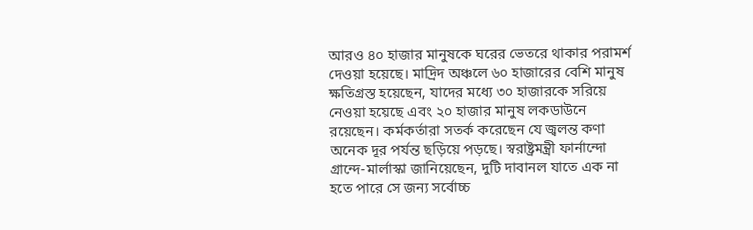আরও ৪০ হাজার মানুষকে ঘরের ভেতরে থাকার পরামর্শ দেওয়া হয়েছে। মাদ্রিদ অঞ্চলে ৬০ হাজারের বেশি মানুষ ক্ষতিগ্রস্ত হয়েছেন, যাদের মধ্যে ৩০ হাজারকে সরিয়ে নেওয়া হয়েছে এবং ২০ হাজার মানুষ লকডাউনে রয়েছেন। কর্মকর্তারা সতর্ক করেছেন যে জ্বলন্ত কণা অনেক দূর পর্যন্ত ছড়িয়ে পড়ছে। স্বরাষ্ট্রমন্ত্রী ফার্নান্দো গ্রান্দে-মার্লাস্কা জানিয়েছেন, দুটি দাবানল যাতে এক না হতে পারে সে জন্য সর্বোচ্চ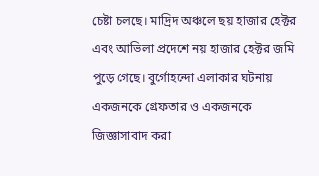চেষ্টা চলছে। মাদ্রিদ অঞ্চলে ছয় হাজার হেক্টর এবং আভিলা প্রদেশে নয় হাজার হেক্টর জমি পুড়ে গেছে। বুর্গোহন্দো এলাকার ঘটনায় একজনকে গ্রেফতার ও একজনকে জিজ্ঞাসাবাদ করা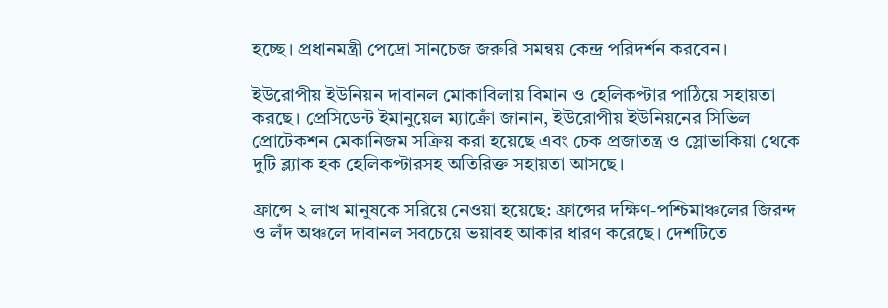হচ্ছে। প্রধানমন্ত্রী পেদ্রো সানচেজ জরুরি সমন্বয় কেন্দ্র পরিদর্শন করবেন।

ইউরোপীয় ইউনিয়ন দাবানল মোকাবিলায় বিমান ও হেলিকপ্টার পাঠিয়ে সহায়তা করছে। প্রেসিডেন্ট ইমানুয়েল ম্যাক্রোঁ জানান, ইউরোপীয় ইউনিয়নের সিভিল প্রোটেকশন মেকানিজম সক্রিয় করা হয়েছে এবং চেক প্রজাতন্ত্র ও স্লোভাকিয়া থেকে দুটি ব্ল্যাক হক হেলিকপ্টারসহ অতিরিক্ত সহায়তা আসছে।

ফ্রান্সে ২ লাখ মানুষকে সরিয়ে নেওয়া হয়েছে: ফ্রান্সের দক্ষিণ-পশ্চিমাঞ্চলের জিরন্দ ও লঁদ অঞ্চলে দাবানল সবচেয়ে ভয়াবহ আকার ধারণ করেছে। দেশটিতে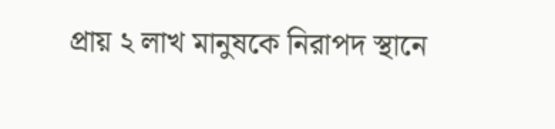প্রায় ২ লাখ মানুষকে নিরাপদ স্থানে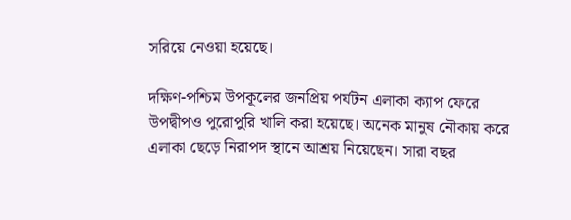সরিয়ে নেওয়া হয়েছে।

দক্ষিণ-পশ্চিম উপকূলের জনপ্রিয় পর্যটন এলাকা ক্যাপ ফেরে উপদ্বীপও পুরোপুরি খালি করা হয়েছে। অনেক মানুষ নৌকায় করে এলাকা ছেড়ে নিরাপদ স্থানে আশ্রয় নিয়েছেন। সারা বছর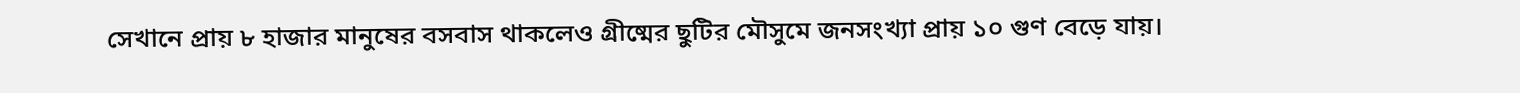সেখানে প্রায় ৮ হাজার মানুষের বসবাস থাকলেও গ্রীষ্মের ছুটির মৌসুমে জনসংখ্যা প্রায় ১০ গুণ বেড়ে যায়।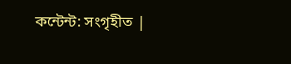কন্টেন্ট: সংগৃহীত |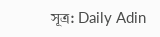সূত্র: Daily Adin